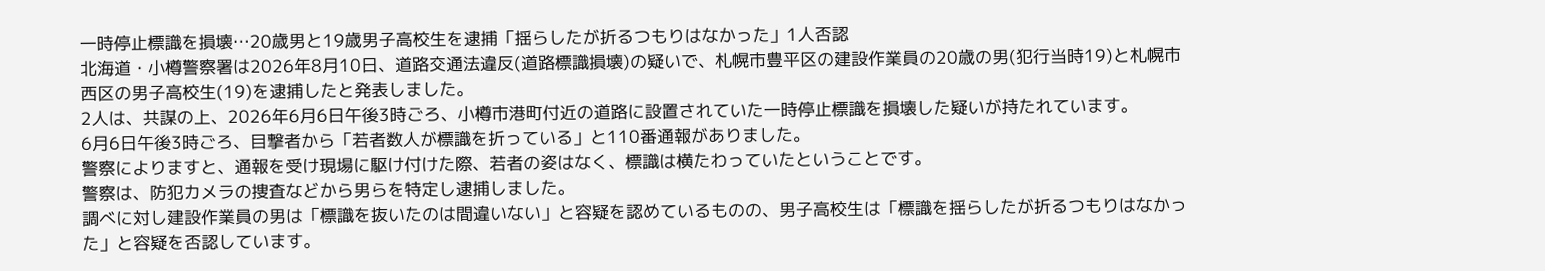一時停止標識を損壊…20歳男と19歳男子高校生を逮捕「揺らしたが折るつもりはなかった」1人否認
北海道・小樽警察署は2026年8月10日、道路交通法違反(道路標識損壊)の疑いで、札幌市豊平区の建設作業員の20歳の男(犯行当時19)と札幌市西区の男子高校生(19)を逮捕したと発表しました。
2人は、共謀の上、2026年6月6日午後3時ごろ、小樽市港町付近の道路に設置されていた一時停止標識を損壊した疑いが持たれています。
6月6日午後3時ごろ、目撃者から「若者数人が標識を折っている」と110番通報がありました。
警察によりますと、通報を受け現場に駆け付けた際、若者の姿はなく、標識は横たわっていたということです。
警察は、防犯カメラの捜査などから男らを特定し逮捕しました。
調べに対し建設作業員の男は「標識を抜いたのは間違いない」と容疑を認めているものの、男子高校生は「標識を揺らしたが折るつもりはなかった」と容疑を否認しています。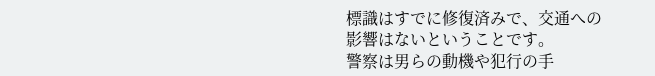標識はすでに修復済みで、交通への影響はないということです。
警察は男らの動機や犯行の手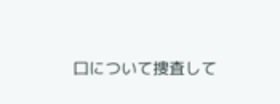口について捜査して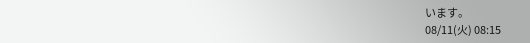います。
08/11(火) 08:15